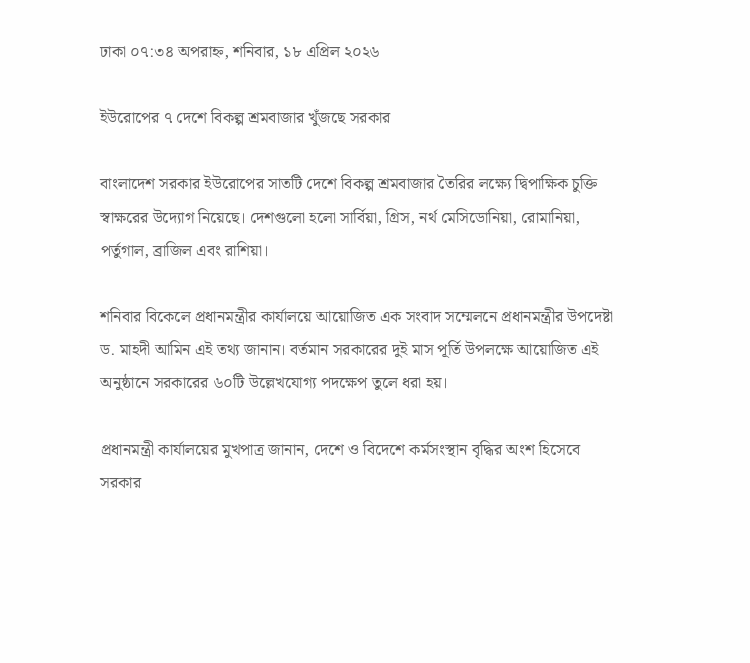ঢাকা ০৭:৩৪ অপরাহ্ন, শনিবার, ১৮ এপ্রিল ২০২৬

ইউরোপের ৭ দেশে বিকল্প শ্রমবাজার খুঁজছে সরকার

বাংলাদেশ সরকার ইউরোপের সাতটি দেশে বিকল্প শ্রমবাজার তৈরির লক্ষ্যে দ্বিপাক্ষিক চুক্তি স্বাক্ষরের উদ্যোগ নিয়েছে। দেশগুলো হলো সার্বিয়া, গ্রিস, নর্থ মেসিডোনিয়া, রোমানিয়া, পর্তুগাল, ব্রাজিল এবং রাশিয়া।

শনিবার বিকেলে প্রধানমন্ত্রীর কার্যালয়ে আয়োজিত এক সংবাদ সম্মেলনে প্রধানমন্ত্রীর উপদেষ্টা ড. মাহদী আমিন এই তথ্য জানান। বর্তমান সরকারের দুই মাস পূর্তি উপলক্ষে আয়োজিত এই অনুষ্ঠানে সরকারের ৬০টি উল্লেখযোগ্য পদক্ষেপ তুলে ধরা হয়।

প্রধানমন্ত্রী কার্যালয়ের মুখপাত্র জানান, দেশে ও বিদেশে কর্মসংস্থান বৃদ্ধির অংশ হিসেবে সরকার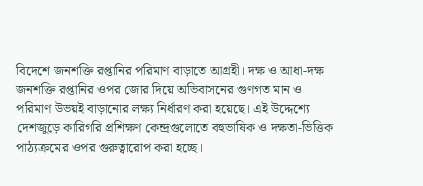বিদেশে জনশক্তি রপ্তানির পরিমাণ বাড়াতে আগ্রহী। দক্ষ ও আধা-দক্ষ জনশক্তি রপ্তানির ওপর জোর দিয়ে অভিবাসনের গুণগত মান ও পরিমাণ উভয়ই বাড়ানোর লক্ষ্য নির্ধারণ করা হয়েছে। এই উদ্দেশ্যে দেশজুড়ে কারিগরি প্রশিক্ষণ কেন্দ্রগুলোতে বহুভাষিক ও দক্ষতা-ভিত্তিক পাঠ্যক্রমের ওপর গুরুত্বারোপ করা হচ্ছে।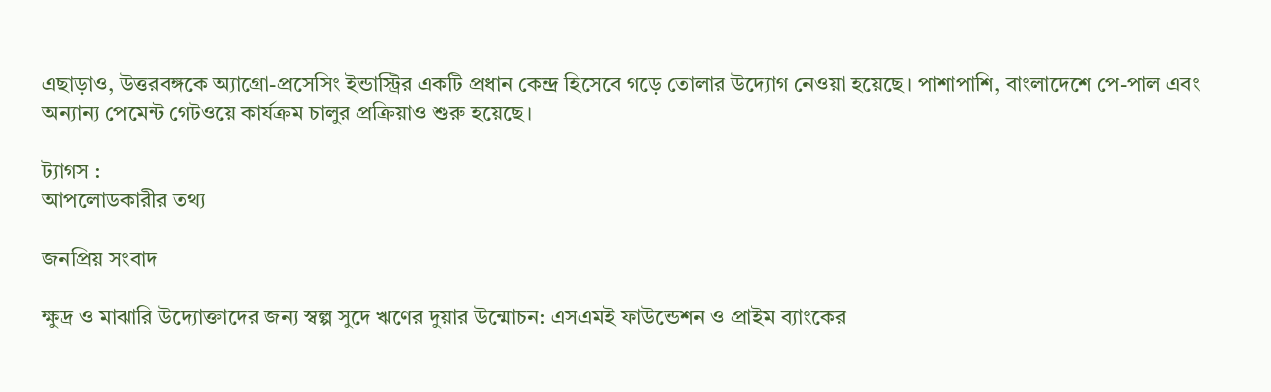এছাড়াও, উত্তরবঙ্গকে অ্যাগ্রো-প্রসেসিং ইন্ডাস্ট্রির একটি প্রধান কেন্দ্র হিসেবে গড়ে তোলার উদ্যোগ নেওয়া হয়েছে। পাশাপাশি, বাংলাদেশে পে-পাল এবং অন্যান্য পেমেন্ট গেটওয়ে কার্যক্রম চালুর প্রক্রিয়াও শুরু হয়েছে।

ট্যাগস :
আপলোডকারীর তথ্য

জনপ্রিয় সংবাদ

ক্ষুদ্র ও মাঝারি উদ্যোক্তাদের জন্য স্বল্প সুদে ঋণের দুয়ার উন্মোচন: এসএমই ফাউন্ডেশন ও প্রাইম ব্যাংকের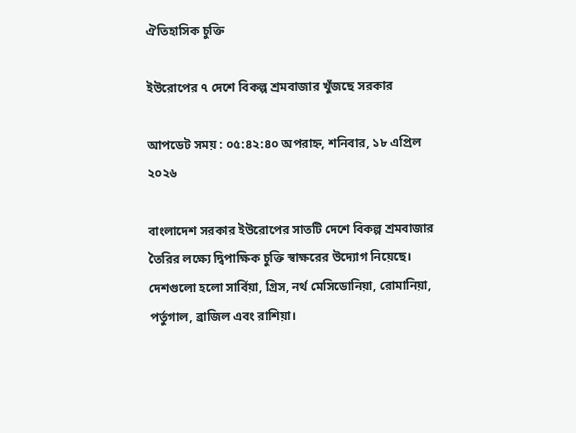ঐতিহাসিক চুক্তি

ইউরোপের ৭ দেশে বিকল্প শ্রমবাজার খুঁজছে সরকার

আপডেট সময় : ০৫:৪২:৪০ অপরাহ্ন, শনিবার, ১৮ এপ্রিল ২০২৬

বাংলাদেশ সরকার ইউরোপের সাতটি দেশে বিকল্প শ্রমবাজার তৈরির লক্ষ্যে দ্বিপাক্ষিক চুক্তি স্বাক্ষরের উদ্যোগ নিয়েছে। দেশগুলো হলো সার্বিয়া, গ্রিস, নর্থ মেসিডোনিয়া, রোমানিয়া, পর্তুগাল, ব্রাজিল এবং রাশিয়া।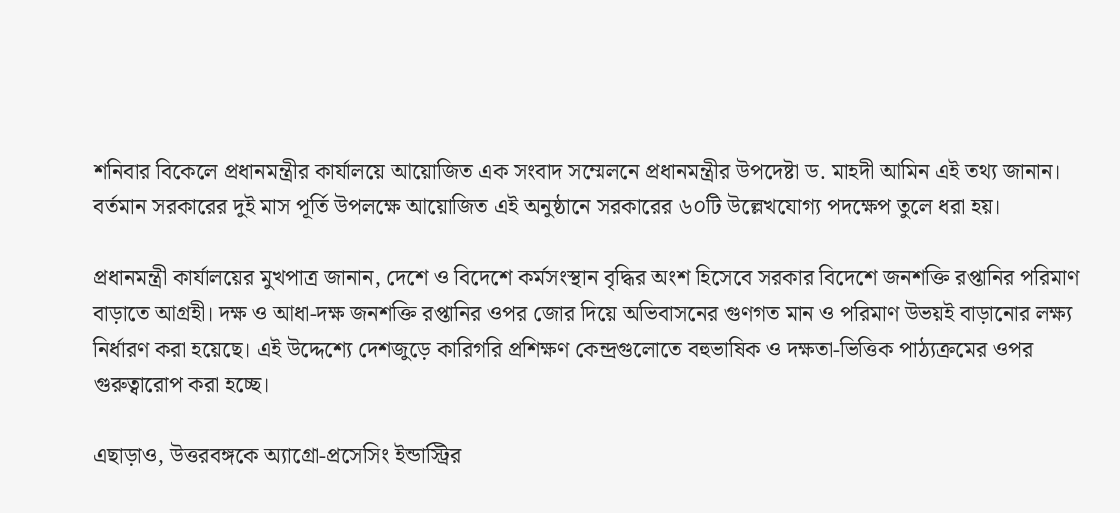শনিবার বিকেলে প্রধানমন্ত্রীর কার্যালয়ে আয়োজিত এক সংবাদ সম্মেলনে প্রধানমন্ত্রীর উপদেষ্টা ড. মাহদী আমিন এই তথ্য জানান। বর্তমান সরকারের দুই মাস পূর্তি উপলক্ষে আয়োজিত এই অনুষ্ঠানে সরকারের ৬০টি উল্লেখযোগ্য পদক্ষেপ তুলে ধরা হয়।

প্রধানমন্ত্রী কার্যালয়ের মুখপাত্র জানান, দেশে ও বিদেশে কর্মসংস্থান বৃদ্ধির অংশ হিসেবে সরকার বিদেশে জনশক্তি রপ্তানির পরিমাণ বাড়াতে আগ্রহী। দক্ষ ও আধা-দক্ষ জনশক্তি রপ্তানির ওপর জোর দিয়ে অভিবাসনের গুণগত মান ও পরিমাণ উভয়ই বাড়ানোর লক্ষ্য নির্ধারণ করা হয়েছে। এই উদ্দেশ্যে দেশজুড়ে কারিগরি প্রশিক্ষণ কেন্দ্রগুলোতে বহুভাষিক ও দক্ষতা-ভিত্তিক পাঠ্যক্রমের ওপর গুরুত্বারোপ করা হচ্ছে।

এছাড়াও, উত্তরবঙ্গকে অ্যাগ্রো-প্রসেসিং ইন্ডাস্ট্রির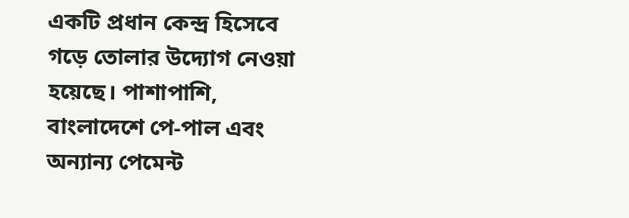একটি প্রধান কেন্দ্র হিসেবে গড়ে তোলার উদ্যোগ নেওয়া হয়েছে। পাশাপাশি, বাংলাদেশে পে-পাল এবং অন্যান্য পেমেন্ট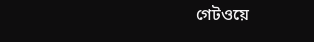গেটওয়ে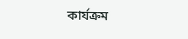কার্যক্রম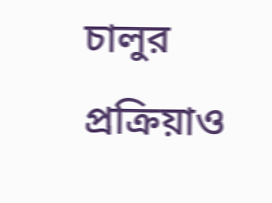চালুর প্রক্রিয়াও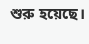শুরু হয়েছে।